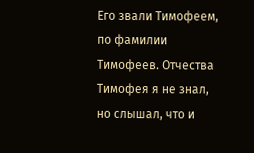Его звали Тимофеем, по фамилии Тимофеев. Отчества Тимофея я не знал, но слышал, что и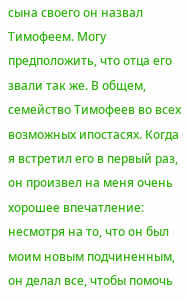сына своего он назвал Тимофеем. Могу предположить, что отца его звали так же. В общем, семейство Тимофеев во всех возможных ипостасях. Когда я встретил его в первый раз, он произвел на меня очень хорошее впечатление: несмотря на то, что он был моим новым подчиненным, он делал все, чтобы помочь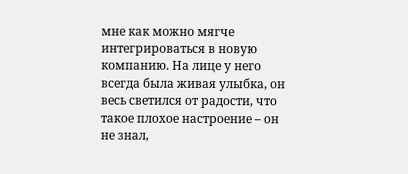мне как можно мягче интегрироваться в новую компанию. На лице у него всегда была живая улыбка, он весь светился от радости, что такое плохое настроение – он не знал,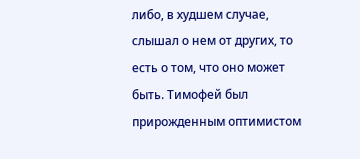либо, в худшем случае, слышал о нем от других, то есть о том, что оно может быть. Тимофей был прирожденным оптимистом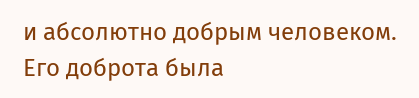и абсолютно добрым человеком. Его доброта была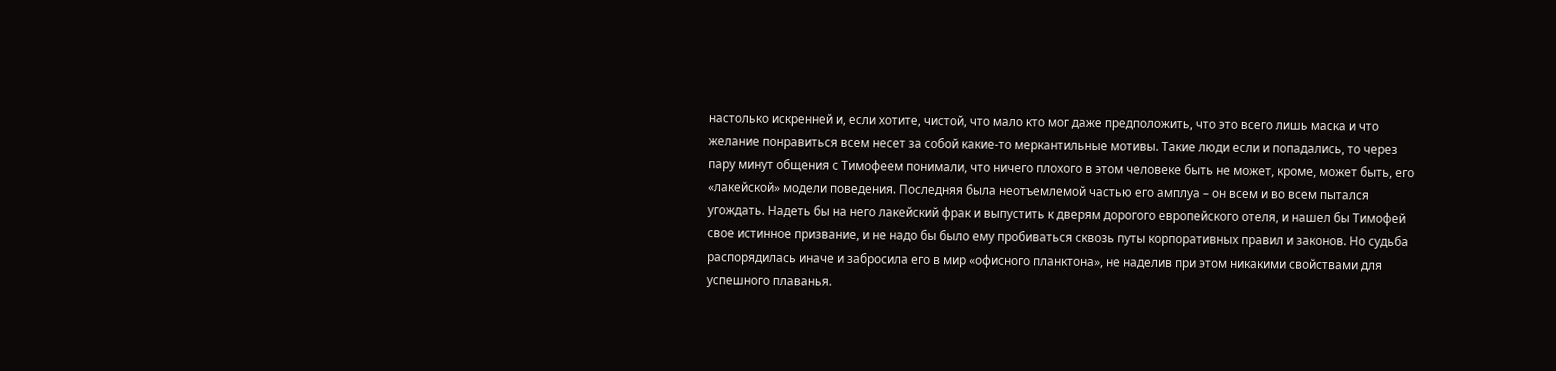настолько искренней и, если хотите, чистой, что мало кто мог даже предположить, что это всего лишь маска и что желание понравиться всем несет за собой какие-то меркантильные мотивы. Такие люди если и попадались, то через пару минут общения с Тимофеем понимали, что ничего плохого в этом человеке быть не может, кроме, может быть, его «лакейской» модели поведения. Последняя была неотъемлемой частью его амплуа – он всем и во всем пытался угождать. Надеть бы на него лакейский фрак и выпустить к дверям дорогого европейского отеля, и нашел бы Тимофей свое истинное призвание, и не надо бы было ему пробиваться сквозь путы корпоративных правил и законов. Но судьба распорядилась иначе и забросила его в мир «офисного планктона», не наделив при этом никакими свойствами для успешного плаванья.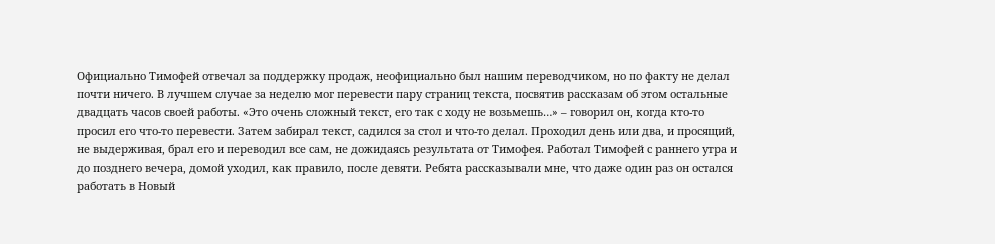Официально Тимофей отвечал за поддержку продаж, неофициально был нашим переводчиком, но по факту не делал почти ничего. В лучшем случае за неделю мог перевести пару страниц текста, посвятив рассказам об этом остальные двадцать часов своей работы. «Это очень сложный текст, его так с ходу не возьмешь…» – говорил он, когда кто-то просил его что-то перевести. Затем забирал текст, садился за стол и что-то делал. Проходил день или два, и просящий, не выдерживая, брал его и переводил все сам, не дожидаясь результата от Тимофея. Работал Тимофей с раннего утра и до позднего вечера, домой уходил, как правило, после девяти. Ребята рассказывали мне, что даже один раз он остался работать в Новый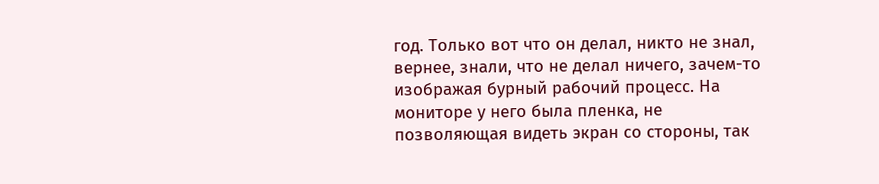год. Только вот что он делал, никто не знал, вернее, знали, что не делал ничего, зачем-то изображая бурный рабочий процесс. На мониторе у него была пленка, не позволяющая видеть экран со стороны, так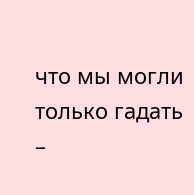что мы могли только гадать –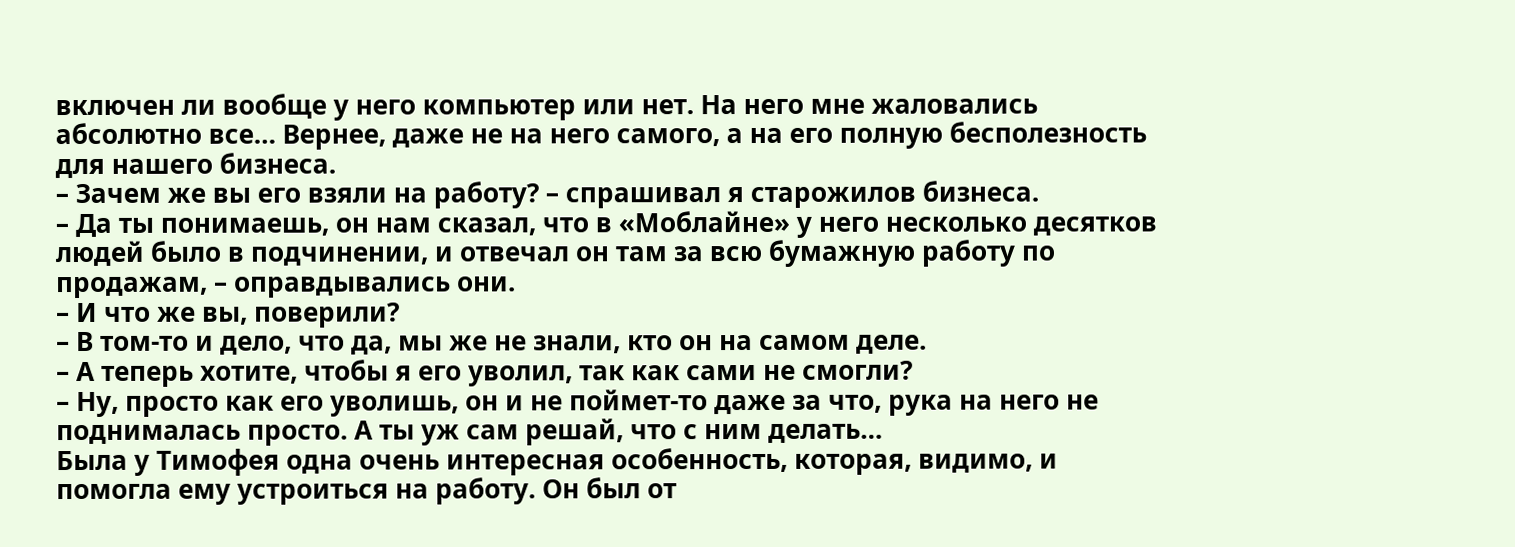включен ли вообще у него компьютер или нет. На него мне жаловались абсолютно все… Вернее, даже не на него самого, а на его полную бесполезность для нашего бизнеса.
– Зачем же вы его взяли на работу? – спрашивал я старожилов бизнеса.
– Да ты понимаешь, он нам сказал, что в «Моблайне» у него несколько десятков людей было в подчинении, и отвечал он там за всю бумажную работу по продажам, – оправдывались они.
– И что же вы, поверили?
– В том-то и дело, что да, мы же не знали, кто он на самом деле.
– А теперь хотите, чтобы я его уволил, так как сами не смогли?
– Ну, просто как его уволишь, он и не поймет-то даже за что, рука на него не поднималась просто. А ты уж сам решай, что с ним делать…
Была у Тимофея одна очень интересная особенность, которая, видимо, и помогла ему устроиться на работу. Он был от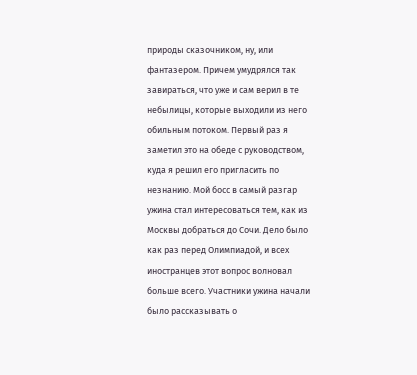природы сказочником, ну, или фантазером. Причем умудрялся так завираться, что уже и сам верил в те небылицы, которые выходили из него обильным потоком. Первый раз я заметил это на обеде с руководством, куда я решил его пригласить по незнанию. Мой босс в самый разгар ужина стал интересоваться тем, как из Москвы добраться до Сочи. Дело было как раз перед Олимпиадой, и всех иностранцев этот вопрос волновал больше всего. Участники ужина начали было рассказывать о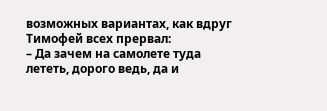возможных вариантах, как вдруг Тимофей всех прервал:
– Да зачем на самолете туда лететь, дорого ведь, да и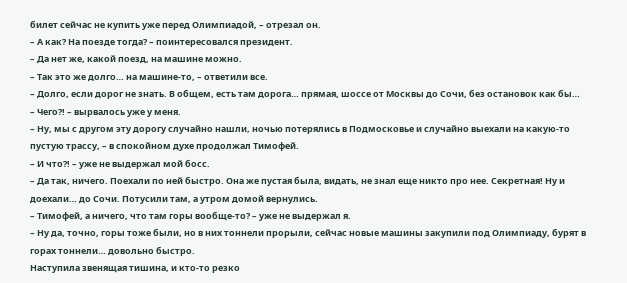билет сейчас не купить уже перед Олимпиадой, – отрезал он.
– А как? На поезде тогда? – поинтересовался президент.
– Да нет же, какой поезд, на машине можно.
– Так это же долго… на машине-то, – ответили все.
– Долго, если дорог не знать. В общем, есть там дорога… прямая, шоссе от Москвы до Сочи, без остановок как бы…
– Чего?! – вырвалось уже у меня.
– Ну, мы с другом эту дорогу случайно нашли, ночью потерялись в Подмосковье и случайно выехали на какую-то пустую трассу, – в спокойном духе продолжал Тимофей.
– И что?! – уже не выдержал мой босс.
– Да так, ничего. Поехали по ней быстро. Она же пустая была, видать, не знал еще никто про нее. Секретная! Ну и доехали… до Сочи. Потусили там, а утром домой вернулись.
– Тимофей, а ничего, что там горы вообще-то? – уже не выдержал я.
– Ну да, точно, горы тоже были, но в них тоннели прорыли, сейчас новые машины закупили под Олимпиаду, бурят в горах тоннели… довольно быстро.
Наступила звенящая тишина, и кто-то резко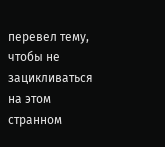перевел тему, чтобы не зацикливаться на этом странном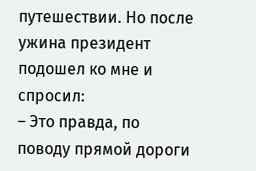путешествии. Но после ужина президент подошел ко мне и спросил:
– Это правда, по поводу прямой дороги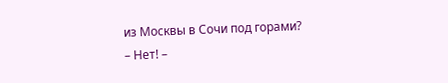из Москвы в Сочи под горами?
– Нет! –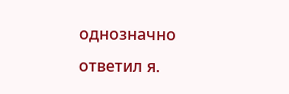однозначно ответил я.